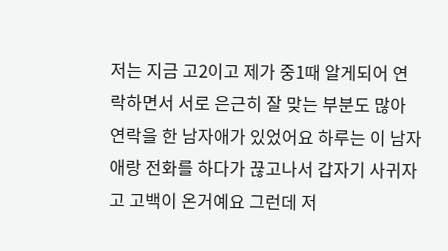저는 지금 고2이고 제가 중1때 알게되어 연락하면서 서로 은근히 잘 맞는 부분도 많아 연락을 한 남자애가 있었어요 하루는 이 남자애랑 전화를 하다가 끊고나서 갑자기 사귀자고 고백이 온거예요 그런데 저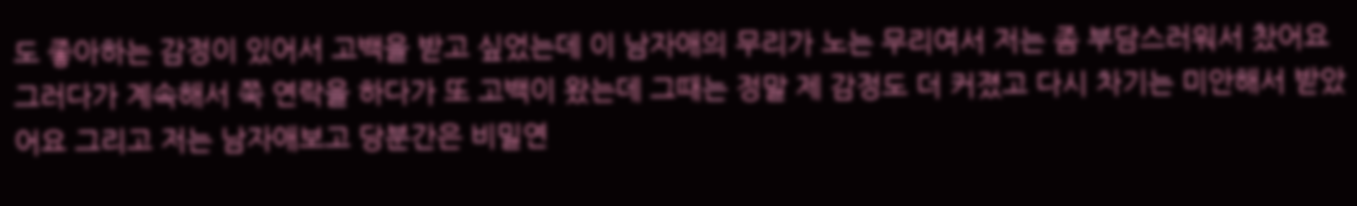도 좋아하는 감정이 있어서 고백을 받고 싶었는데 이 남자애의 무리가 노는 무리여서 저는 좀 부담스러워서 찼어요 그러다가 계속해서 쭉 연락을 하다가 또 고백이 왔는데 그때는 정말 제 감정도 더 커졌고 다시 차기는 미안해서 받았어요 그리고 저는 남자애보고 당분간은 비밀연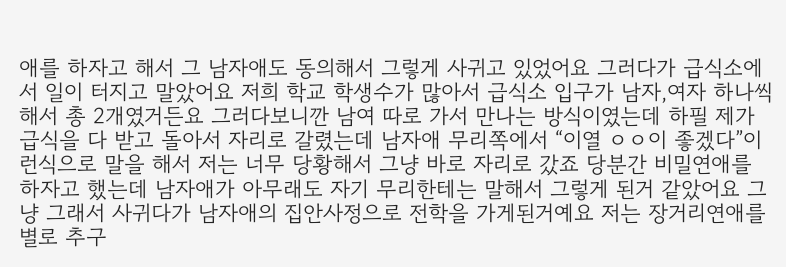애를 하자고 해서 그 남자애도 동의해서 그렇게 사귀고 있었어요 그러다가 급식소에서 일이 터지고 말았어요 저희 학교 학생수가 많아서 급식소 입구가 남자,여자 하나씩해서 총 2개였거든요 그러다보니깐 남여 따로 가서 만나는 방식이였는데 하필 제가 급식을 다 받고 돌아서 자리로 갈렸는데 남자애 무리쪽에서 “이열 ㅇㅇ이 좋겠다”이런식으로 말을 해서 저는 너무 당황해서 그냥 바로 자리로 갔죠 당분간 비밀연애를 하자고 했는데 남자애가 아무래도 자기 무리한테는 말해서 그렇게 된거 같았어요 그냥 그래서 사귀다가 남자애의 집안사정으로 전학을 가게된거예요 저는 장거리연애를 별로 추구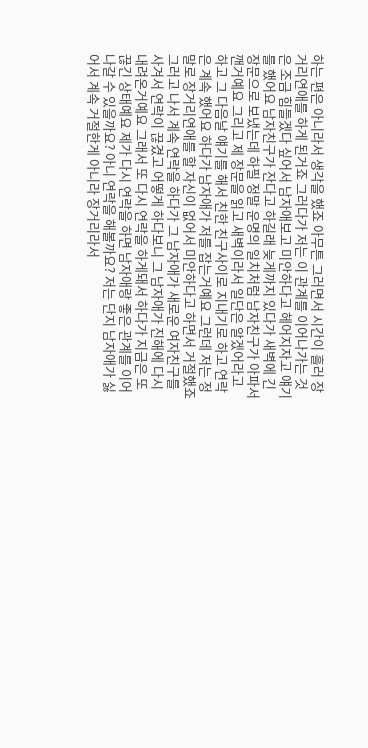하는 편은 아니라서 생각을 했죠 아무튼 그러면서 시간이 흘러 장거리연애를 하게 된거죠 그러다가 저는 이 관계를 이어나가는 것은 조금 힘들겠다 싶어서 남자애보고 미안하다고 헤어지자고 얘기를 했어요 남자친구가 잔다고 하길래 늦게까지 있다가 새벽에 긴 장문으로 보냈는데 하필 정말 운명의 일치처럼 남자친구가 아파서 깬거예요 그리고 제 장문을 읽고 새벽이라서 일단은 알겠어라고 하고 그 다음날 얘기를 해서 친한 친구사이로 지내기로 하고 연락은 계속 했어요 하다가 남자애가 저를 잡는거예요 그런데 저는 정말로 장거리연애를 할 자신이 없어서 미안하다고 하면서 거절했죠 그러고 나서 계속 연락을 하다가 그 남자애가 새로운 여자친구를 사겨서 연락이 끊겼고 어떻게 하다보니 그 남자애가 진해에 다시 내려온거예요 그래서 또 다시 연락을 하게돼서 하다가 지금은 또 끊긴 상태예요 제가 다시 연락을 하면 남자애랑 좋은 관계를 이어나갈 수 있을까요? 아니 연락을 해볼까요? 저는 단지 남자애가 싫어서 계속 거절한게 아니라 장거리라서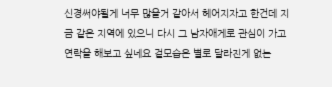신경써야될게 너무 많을거 같아서 헤어지자고 한건데 지금 같은 지역에 있으니 다시 그 남자애게로 관심이 가고 연락을 해보고 싶네요 겉모습은 별로 달라진게 없는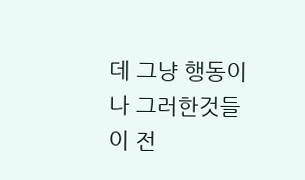데 그냥 행동이나 그러한것들이 전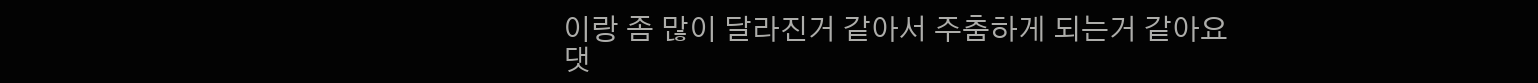이랑 좀 많이 달라진거 같아서 주춤하게 되는거 같아요 댓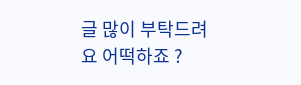글 많이 부탁드려요 어떡하죠 ?